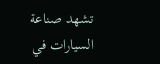تشهد صناعة السيارات في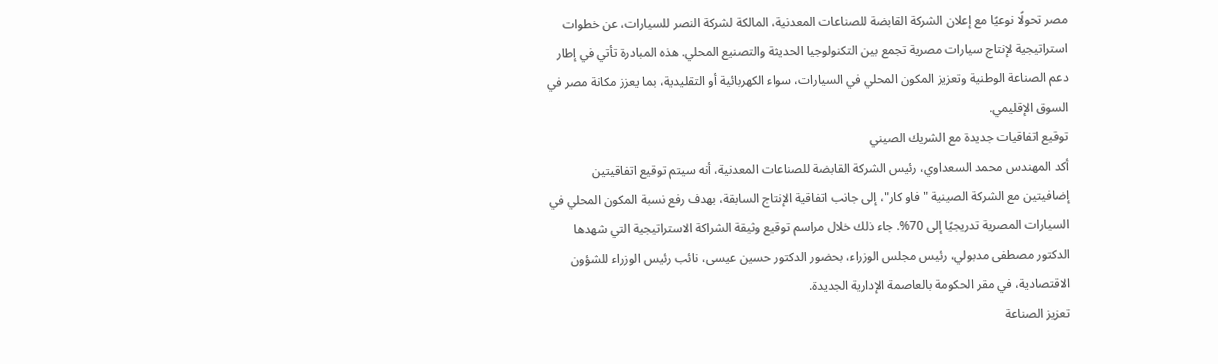مصر تحولًا نوعيًا مع إعلان الشركة القابضة للصناعات المعدنية، المالكة لشركة النصر للسيارات، عن خطوات استراتيجية لإنتاج سيارات مصرية تجمع بين التكنولوجيا الحديثة والتصنيع المحلي. هذه المبادرة تأتي في إطار دعم الصناعة الوطنية وتعزيز المكون المحلي في السيارات، سواء الكهربائية أو التقليدية، بما يعزز مكانة مصر في السوق الإقليمي.
توقيع اتفاقيات جديدة مع الشريك الصيني
أكد المهندس محمد السعداوي، رئيس الشركة القابضة للصناعات المعدنية، أنه سيتم توقيع اتفاقيتين إضافيتين مع الشركة الصينية "فاو كار"، إلى جانب اتفاقية الإنتاج السابقة، بهدف رفع نسبة المكون المحلي في السيارات المصرية تدريجيًا إلى 70%. جاء ذلك خلال مراسم توقيع وثيقة الشراكة الاستراتيجية التي شهدها الدكتور مصطفى مدبولي، رئيس مجلس الوزراء، بحضور الدكتور حسين عيسى، نائب رئيس الوزراء للشؤون الاقتصادية، في مقر الحكومة بالعاصمة الإدارية الجديدة.
تعزيز الصناعة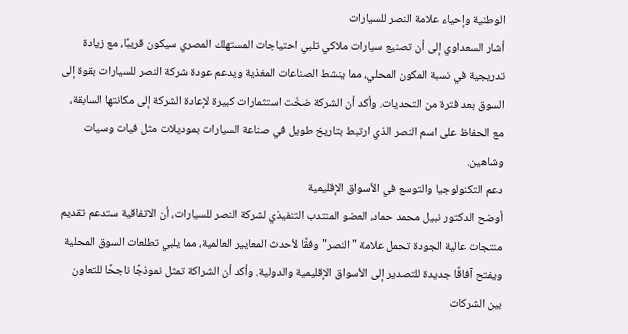الوطنية وإحياء علامة النصر للسيارات
أشار السعداوي إلى أن تصنيع سيارات ملاكي تلبي احتياجات المستهلك المصري سيكون قريبًا، مع زيادة تدريجية في نسبة المكون المحلي، مما ينشط الصناعات المغذية ويدعم عودة شركة النصر للسيارات بقوة إلى السوق بعد فترة من التحديات. وأكد أن الشركة ضخّت استثمارات كبيرة لإعادة الشركة إلى مكانتها السابقة، مع الحفاظ على اسم النصر الذي ارتبط بتاريخ طويل في صناعة السيارات بموديلات مثل فيات وسيات وشاهين.
دعم التكنولوجيا والتوسع في الأسواق الإقليمية
أوضح الدكتور نبيل محمد حماد، العضو المنتدب التنفيذي لشركة النصر للسيارات، أن الاتفاقية ستدعم تقديم منتجات عالية الجودة تحمل علامة "النصر" وفقًا لأحدث المعايير العالمية، مما يلبي تطلعات السوق المحلية ويفتح آفاقًا جديدة للتصدير إلى الأسواق الإقليمية والدولية. وأكد أن الشراكة تمثل نموذجًا ناجحًا للتعاون بين الشركات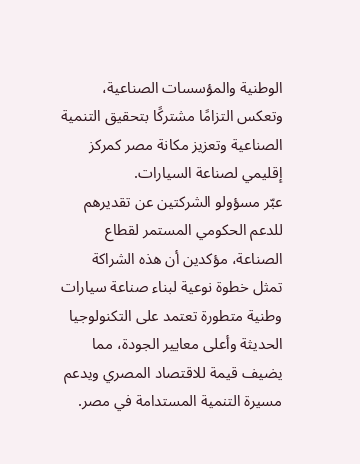الوطنية والمؤسسات الصناعية، وتعكس التزامًا مشتركًا بتحقيق التنمية الصناعية وتعزيز مكانة مصر كمركز إقليمي لصناعة السيارات.
عبّر مسؤولو الشركتين عن تقديرهم للدعم الحكومي المستمر لقطاع الصناعة، مؤكدين أن هذه الشراكة تمثل خطوة نوعية لبناء صناعة سيارات وطنية متطورة تعتمد على التكنولوجيا الحديثة وأعلى معايير الجودة، مما يضيف قيمة للاقتصاد المصري ويدعم مسيرة التنمية المستدامة في مصر.